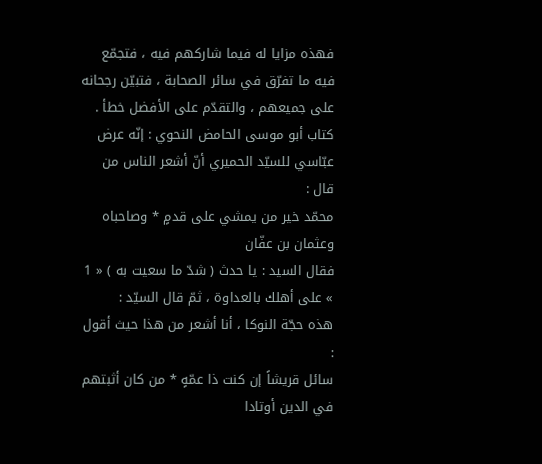فهذه مزايا له فيما شاركهم فيه ، فتجمّع فيه ما تفرّق في سائر الصحابة ، فتبيّن رجحانه على جميعهم ، والتقدّم على الأفضل خطأ .
كتاب أبو موسى الحامض النحوي : إنّه عرض عبّاسي للسيّد الحميري أنّ أشعر الناس من قال :
محمّد خير من يمشي على قدمٍ * وصاحباه وعثمان بن عفّان
فقال السيد : يا حدث ( شدّ ما سعيت به ) « 1 » على أهلك بالعداوة ، ثمّ قال السيّد :
هذه حجّة النوكا ، أنا أشعر من هذا حيث أقول :
سائل قريشاً إن كنت ذا عمّهٍ * من كان أثبتهم في الدين أوتادا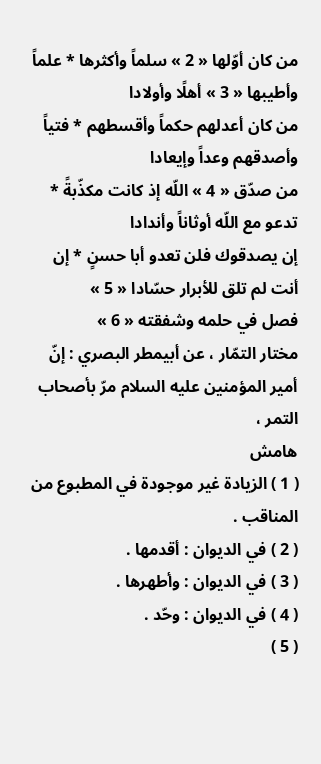من كان أوّلها « 2 » سلماً وأكثرها * علماً وأطيبها « 3 » أهلًا وأولادا
من كان أعدلهم حكماً وأقسطهم * فتياً وأصدقهم وعداً وإيعادا
من صدّق « 4 » اللّه إذ كانت مكذّبةً * تدعو مع اللّه أوثاناً وأندادا
إن يصدقوك فلن تعدو أبا حسنٍ * إن أنت لم تلق للأبرار حسّادا « 5 »
فصل في حلمه وشفقته « 6 »
مختار التمّار ، عن أبيمطر البصري : إنّ أمير المؤمنين عليه السلام مرّ بأصحاب التمر ،
هامش
( 1 ) الزيادة غير موجودة في المطبوع من المناقب .
( 2 ) في الديوان : أقدمها .
( 3 ) في الديوان : وأطهرها .
( 4 ) في الديوان : وحّد .
( 5 )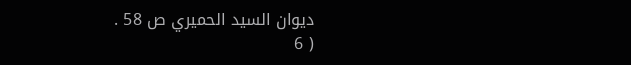ديوان السيد الحميري ص 58 .
( 6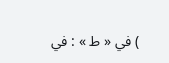) في « ط » : في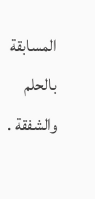المسابقة بالحلم والشفقة .